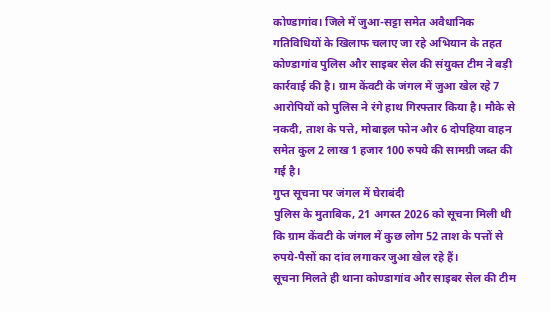कोण्डागांव। जिले में जुआ-सट्टा समेत अवैधानिक गतिविधियों के खिलाफ चलाए जा रहे अभियान के तहत कोण्डागांव पुलिस और साइबर सेल की संयुक्त टीम ने बड़ी कार्रवाई की है। ग्राम केंवटी के जंगल में जुआ खेल रहे 7 आरोपियों को पुलिस ने रंगे हाथ गिरफ्तार किया है। मौके से नकदी, ताश के पत्ते, मोबाइल फोन और 6 दोपहिया वाहन समेत कुल 2 लाख 1 हजार 100 रुपये की सामग्री जब्त की गई है।
गुप्त सूचना पर जंगल में घेराबंदी
पुलिस के मुताबिक, 21 अगस्त 2026 को सूचना मिली थी कि ग्राम केंवटी के जंगल में कुछ लोग 52 ताश के पत्तों से रुपये-पैसों का दांव लगाकर जुआ खेल रहे हैं।
सूचना मिलते ही थाना कोण्डागांव और साइबर सेल की टीम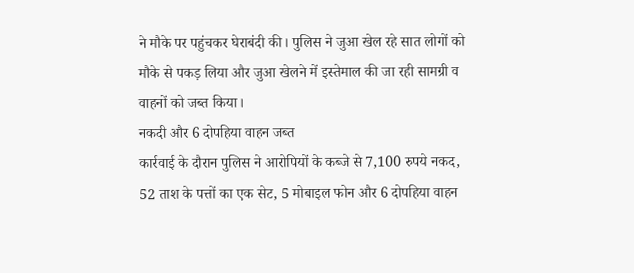ने मौके पर पहुंचकर घेराबंदी की। पुलिस ने जुआ खेल रहे सात लोगों को मौके से पकड़ लिया और जुआ खेलने में इस्तेमाल की जा रही सामग्री व वाहनों को जब्त किया।
नकदी और 6 दोपहिया वाहन जब्त
कार्रवाई के दौरान पुलिस ने आरोपियों के कब्जे से 7,100 रुपये नकद, 52 ताश के पत्तों का एक सेट, 5 मोबाइल फोन और 6 दोपहिया वाहन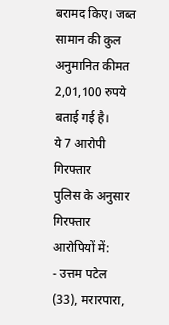बरामद किए। जब्त सामान की कुल अनुमानित कीमत 2,01,100 रुपये बताई गई है।
ये 7 आरोपी गिरफ्तार
पुलिस के अनुसार गिरफ्तार आरोपियों में:
- उत्तम पटेल (33), मरारपारा,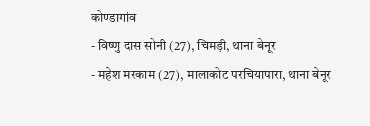कोण्डागांव
- विष्णु दास सोनी (27), चिमड़ी, थाना बेनूर
- महेश मरकाम (27), मालाकोट परचियापारा, थाना बेनूर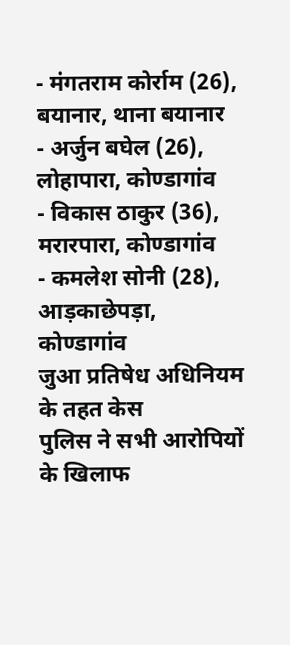- मंगतराम कोर्राम (26), बयानार, थाना बयानार
- अर्जुन बघेल (26), लोहापारा, कोण्डागांव
- विकास ठाकुर (36), मरारपारा, कोण्डागांव
- कमलेश सोनी (28), आड़काछेपड़ा, कोण्डागांव
जुआ प्रतिषेध अधिनियम के तहत केस
पुलिस ने सभी आरोपियों के खिलाफ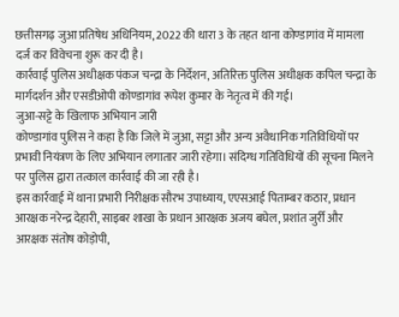छत्तीसगढ़ जुआ प्रतिषेध अधिनियम, 2022 की धारा 3 के तहत थाना कोण्डागांव में मामला दर्ज कर विवेचना शुरू कर दी है।
कार्रवाई पुलिस अधीक्षक पंकज चन्द्रा के निर्देशन, अतिरिक्त पुलिस अधीक्षक कपिल चन्द्रा के मार्गदर्शन और एसडीओपी कोण्डागांव रूपेश कुमार के नेतृत्व में की गई।
जुआ-सट्टे के खिलाफ अभियान जारी
कोण्डागांव पुलिस ने कहा है कि जिले में जुआ, सट्टा और अन्य अवैधानिक गतिविधियों पर प्रभावी नियंत्रण के लिए अभियान लगातार जारी रहेगा। संदिग्ध गतिविधियों की सूचना मिलने पर पुलिस द्वारा तत्काल कार्रवाई की जा रही है।
इस कार्रवाई में थाना प्रभारी निरीक्षक सौरभ उपाध्याय, एएसआई पिताम्बर कठार, प्रधान आरक्षक नरेन्द्र देहारी, साइबर शाखा के प्रधान आरक्षक अजय बघेल, प्रशांत जुर्री और आरक्षक संतोष कोड़ोपी,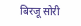बिरजू सोरी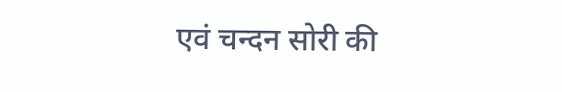एवं चन्दन सोरी की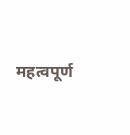महत्वपूर्ण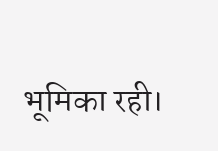भूमिका रही।